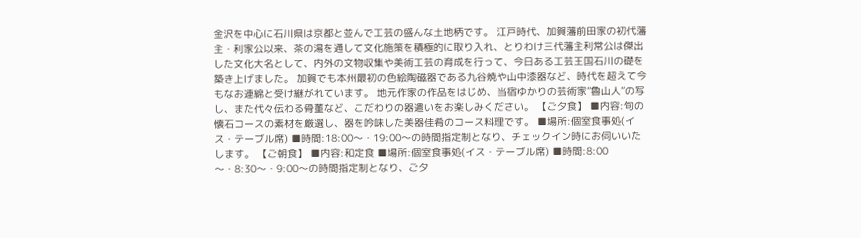金沢を中心に石川県は京都と並んで工芸の盛んな土地柄です。 江戸時代、加賀藩前田家の初代藩主・利家公以来、茶の湯を通して文化施策を積極的に取り入れ、とりわけ三代藩主利常公は傑出した文化大名として、内外の文物収集や美術工芸の育成を行って、今日ある工芸王国石川の礎を築き上げました。 加賀でも本州最初の色絵陶磁器である九谷焼や山中漆器など、時代を超えて今もなお連綿と受け継がれています。 地元作家の作品をはじめ、当宿ゆかりの芸術家”魯山人”の写し、また代々伝わる骨董など、こだわりの器遣いをお楽しみください。 【ご夕食】 ■内容:旬の懐石コースの素材を厳選し、器を吟味した美器佳肴のコース料理です。 ■場所:個室食事処(イス・テーブル席) ■時間:18:00〜・19:00〜の時間指定制となり、チェックイン時にお伺いいたします。 【ご朝食】 ■内容:和定食 ■場所:個室食事処(イス・テーブル席) ■時間:8:00〜・8:30〜・9:00〜の時間指定制となり、ご夕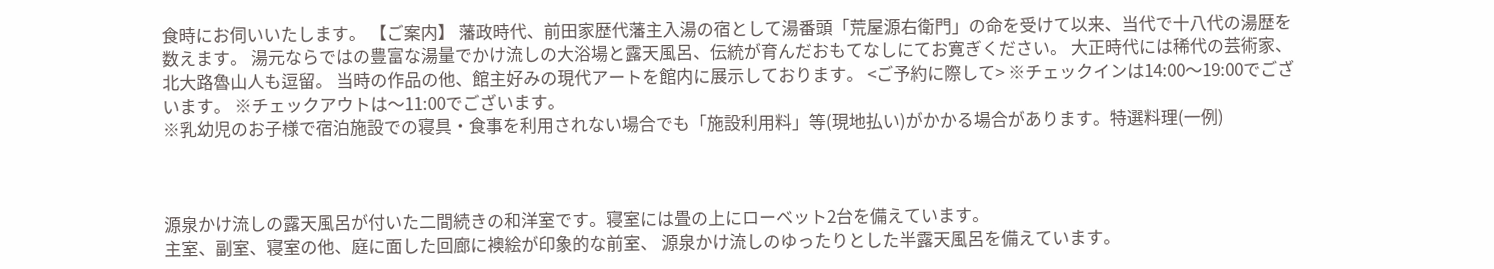食時にお伺いいたします。 【ご案内】 藩政時代、前田家歴代藩主入湯の宿として湯番頭「荒屋源右衛門」の命を受けて以来、当代で十八代の湯歴を数えます。 湯元ならではの豊富な湯量でかけ流しの大浴場と露天風呂、伝統が育んだおもてなしにてお寛ぎください。 大正時代には稀代の芸術家、北大路魯山人も逗留。 当時の作品の他、館主好みの現代アートを館内に展示しております。 <ご予約に際して> ※チェックインは14:00〜19:00でございます。 ※チェックアウトは〜11:00でございます。
※乳幼児のお子様で宿泊施設での寝具・食事を利用されない場合でも「施設利用料」等(現地払い)がかかる場合があります。特選料理(一例)



源泉かけ流しの露天風呂が付いた二間続きの和洋室です。寝室には畳の上にローベット2台を備えています。
主室、副室、寝室の他、庭に面した回廊に襖絵が印象的な前室、 源泉かけ流しのゆったりとした半露天風呂を備えています。